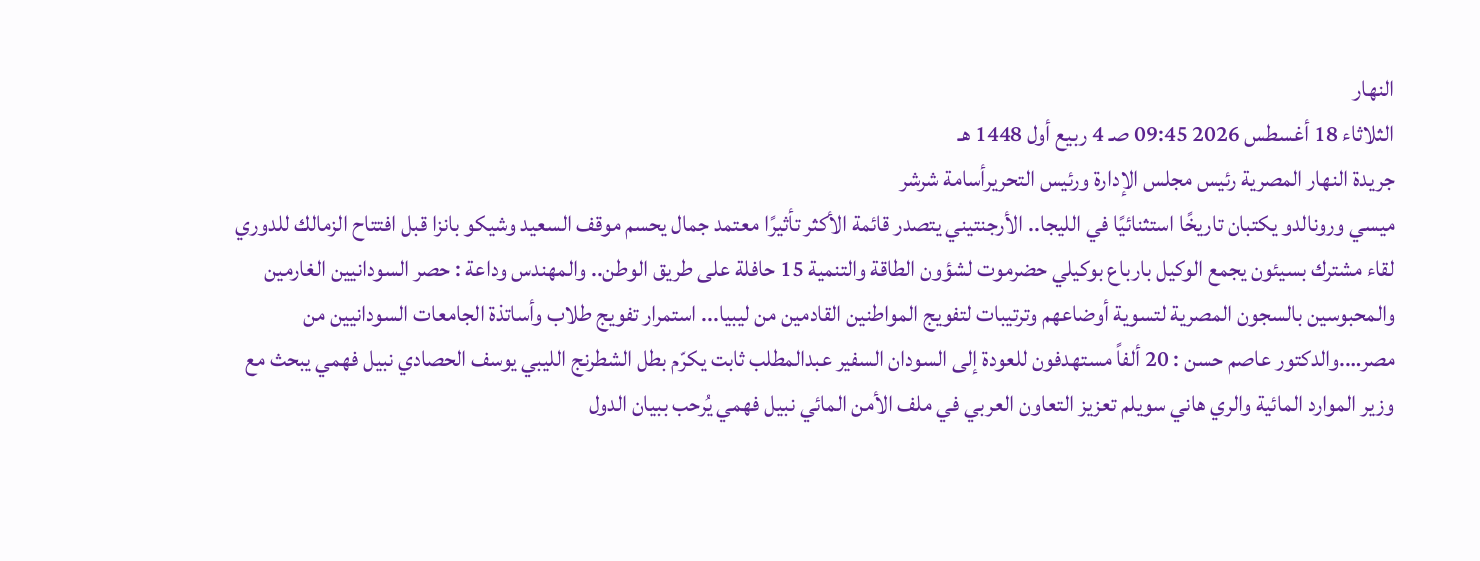النهار
الثلاثاء 18 أغسطس 2026 09:45 صـ 4 ربيع أول 1448 هـ
جريدة النهار المصرية رئيس مجلس الإدارة ورئيس التحريرأسامة شرشر
ميسي ورونالدو يكتبان تاريخًا استثنائيًا في الليجا.. الأرجنتيني يتصدر قائمة الأكثر تأثيرًا معتمد جمال يحسم موقف السعيد وشيكو بانزا قبل افتتاح الزمالك للدوري لقاء مشترك بسيئون يجمع الوكيل بارباع بوكيلي حضرموت لشؤون الطاقة والتنمية 15 حافلة على طريق الوطن.. والمهندس وداعة : حصر السودانيين الغارمين والمحبوسين بالسجون المصرية لتسوية أوضاعهم وترتيبات لتفويج المواطنين القادمين من ليبيا... استمرار تفويج طلاب وأساتذة الجامعات السودانيين من مصر….والدكتور عاصم حسن : 20 ألفاً مستهدفون للعودة إلى السودان السفير عبدالمطلب ثابت يكرّم بطل الشطرنج الليبي يوسف الحصادي نبيل فهمي يبحث مع وزير الموارد المائية والري هاني سويلم تعزيز التعاون العربي في ملف الأمن المائي نبيل فهمي يُرحب ببيان الدول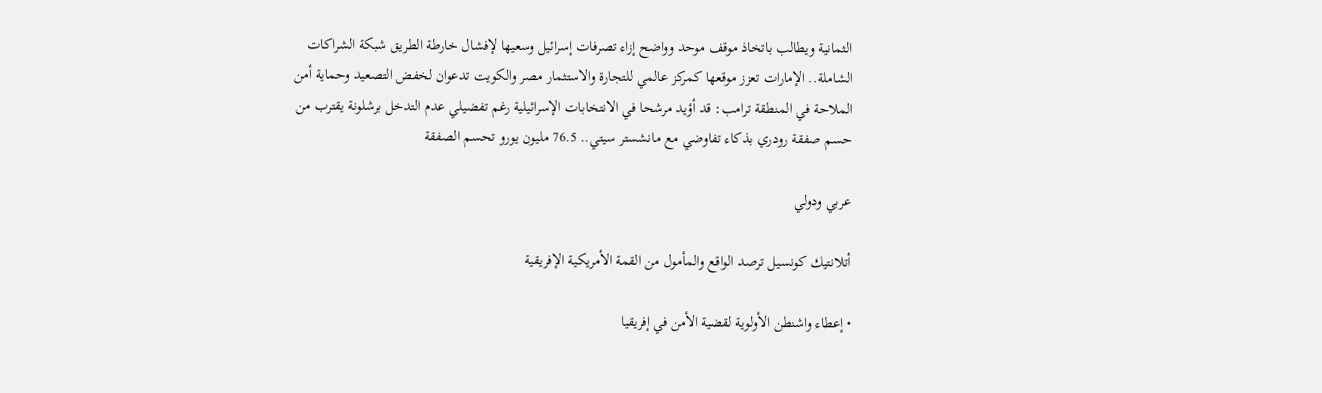الثمانية ويطالب باتخاذ موقف موحد وواضح إزاء تصرفات إسرائيل وسعيها لإفشال خارطة الطريق شبكة الشراكات الشاملة.. الإمارات تعزز موقعها كمركز عالمي للتجارة والاستثمار مصر والكويت تدعوان لخفض التصعيد وحماية أمن الملاحة في المنطقة ترامب: قد أؤيد مرشحا في الانتخابات الإسرائيلية رغم تفضيلي عدم التدخل برشلونة يقترب من حسم صفقة رودري بذكاء تفاوضي مع مانشستر سيتي.. 76.5 مليون يورو تحسم الصفقة

عربي ودولي

أتلانتيك كونسيل ترصد الواقع والمأمول من القمة الأمريكية الإفريقية

• إعطاء واشنطن الأولوية لقضية الأمن في إفريقيا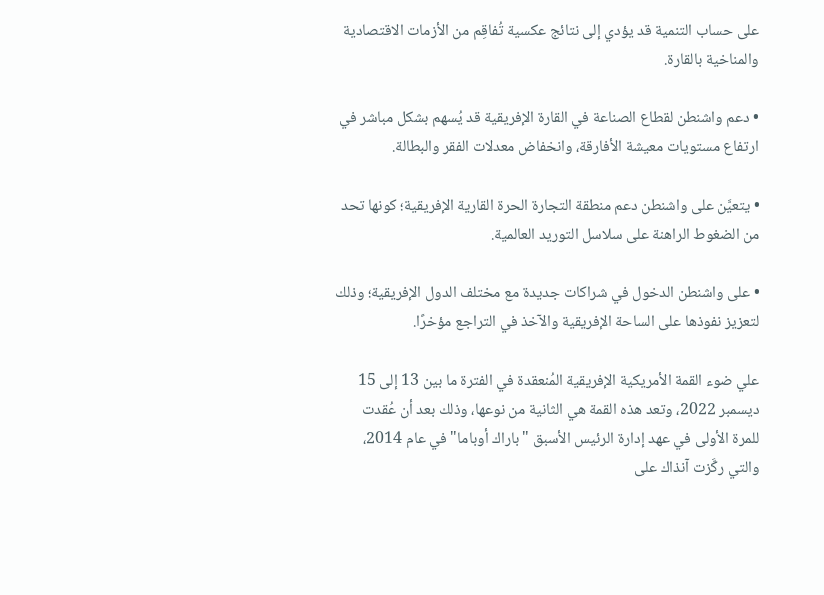على حساب التنمية قد يؤدي إلى نتائج عكسية تُفاقِم من الأزمات الاقتصادية والمناخية بالقارة.

• دعم واشنطن لقطاع الصناعة في القارة الإفريقية قد يُسهم بشكل مباشر في ارتفاع مستويات معيشة الأفارقة، وانخفاض معدلات الفقر والبطالة.

• يتعيَّن على واشنطن دعم منطقة التجارة الحرة القارية الإفريقية؛ كونها تحد من الضغوط الراهنة على سلاسل التوريد العالمية.

• على واشنطن الدخول في شراكات جديدة مع مختلف الدول الإفريقية؛ وذلك لتعزيز نفوذها على الساحة الإفريقية والآخذ في التراجع مؤخرًا.

علي ضوء القمة الأمريكية الإفريقية المُنعقدة في الفترة ما بين 13 إلى 15 ديسمبر 2022، وتعد هذه القمة هي الثانية من نوعها، وذلك بعد أن عُقدت للمرة الأولى في عهد إدارة الرئيس الأسبق "باراك أوباما" في عام 2014، والتي ركَّزت آنذاك على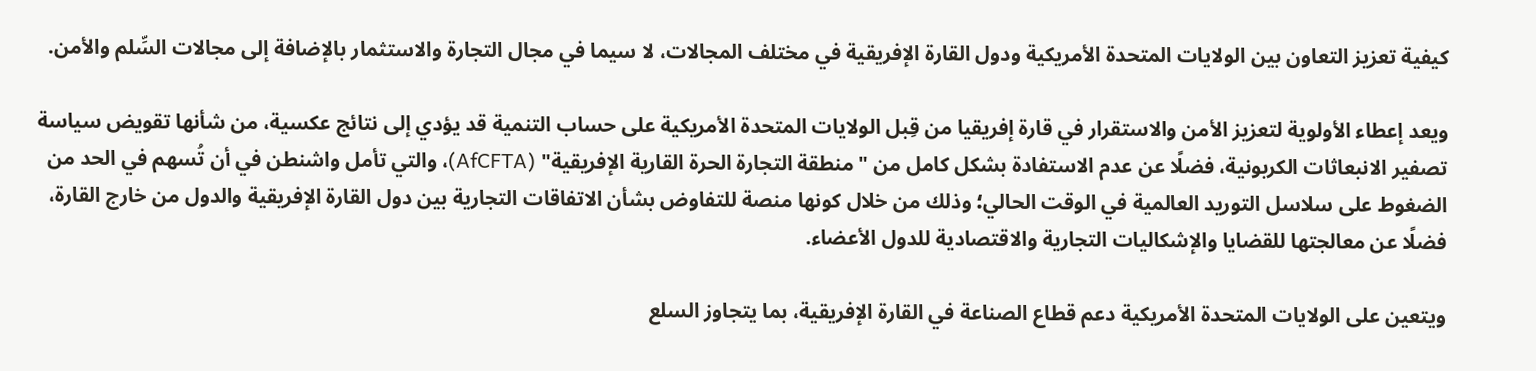كيفية تعزيز التعاون بين الولايات المتحدة الأمريكية ودول القارة الإفريقية في مختلف المجالات، لا سيما في مجال التجارة والاستثمار بالإضافة إلى مجالات السِّلم والأمن.

ويعد إعطاء الأولوية لتعزيز الأمن والاستقرار في قارة إفريقيا من قِبل الولايات المتحدة الأمريكية على حساب التنمية قد يؤدي إلى نتائج عكسية، من شأنها تقويض سياسة تصفير الانبعاثات الكربونية، فضلًا عن عدم الاستفادة بشكل كامل من "منطقة التجارة الحرة القارية الإفريقية" (AfCFTA)، والتي تأمل واشنطن في أن تُسهم في الحد من الضغوط على سلاسل التوريد العالمية في الوقت الحالي؛ وذلك من خلال كونها منصة للتفاوض بشأن الاتفاقات التجارية بين دول القارة الإفريقية والدول من خارج القارة، فضلًا عن معالجتها للقضايا والإشكاليات التجارية والاقتصادية للدول الأعضاء.

ويتعين على الولايات المتحدة الأمريكية دعم قطاع الصناعة في القارة الإفريقية، بما يتجاوز السلع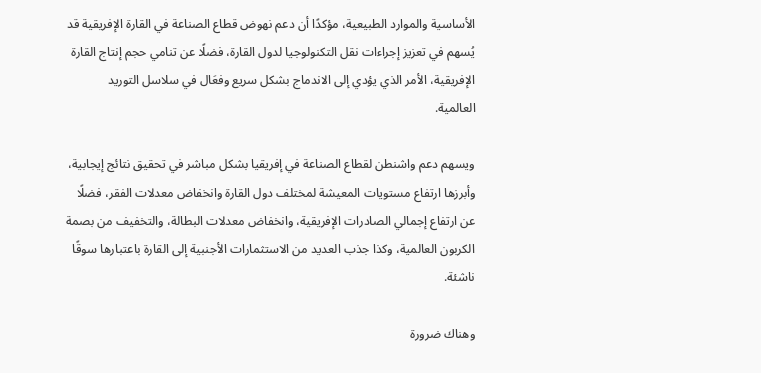الأساسية والموارد الطبيعية، مؤكدًا أن دعم نهوض قطاع الصناعة في القارة الإفريقية قد يُسهم في تعزيز إجراءات نقل التكنولوجيا لدول القارة، فضلًا عن تنامي حجم إنتاج القارة الإفريقية، الأمر الذي يؤدي إلى الاندماج بشكل سريع وفعَال في سلاسل التوريد العالمية.

ويسهم دعم واشنطن لقطاع الصناعة في إفريقيا بشكل مباشر في تحقيق نتائج إيجابية، وأبرزها ارتفاع مستويات المعيشة لمختلف دول القارة وانخفاض معدلات الفقر، فضلًا عن ارتفاع إجمالي الصادرات الإفريقية، وانخفاض معدلات البطالة، والتخفيف من بصمة الكربون العالمية، وكذا جذب العديد من الاستثمارات الأجنبية إلى القارة باعتبارها سوقًا ناشئة.

وهناك ضرورة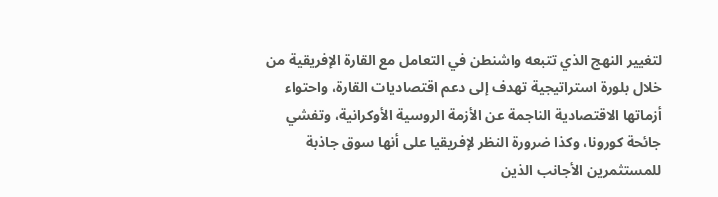لتغيير النهج الذي تتبعه واشنطن في التعامل مع القارة الإفريقية من خلال بلورة استراتيجية تهدف إلى دعم اقتصاديات القارة، واحتواء أزماتها الاقتصادية الناجمة عن الأزمة الروسية الأوكرانية، وتفشي جائحة كورونا، وكذا ضرورة النظر لإفريقيا على أنها سوق جاذبة للمستثمرين الأجانب الذين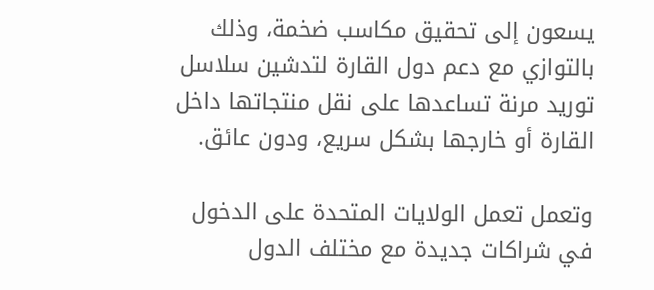يسعون إلى تحقيق مكاسب ضخمة، وذلك بالتوازي مع دعم دول القارة لتدشين سلاسل توريد مرنة تساعدها على نقل منتجاتها داخل القارة أو خارجها بشكل سريع، ودون عائق.

وتعمل تعمل الولايات المتحدة على الدخول في شراكات جديدة مع مختلف الدول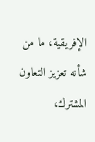الإفريقية، ما من شأنه تعزيز التعاون المشترك،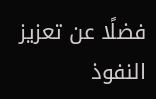فضلًا عن تعزيز النفوذ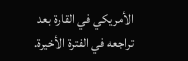الأمريكي في القارة بعد تراجعه في الفترة الأخيرة.